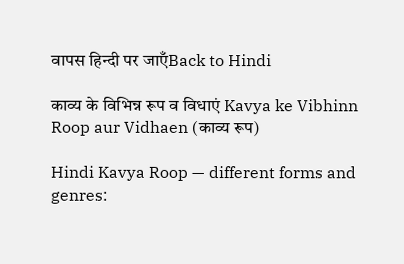वापस हिन्दी पर जाएँBack to Hindi

काव्य के विभिन्न रूप व विधाएं Kavya ke Vibhinn Roop aur Vidhaen (काव्य रूप)

Hindi Kavya Roop — different forms and genres: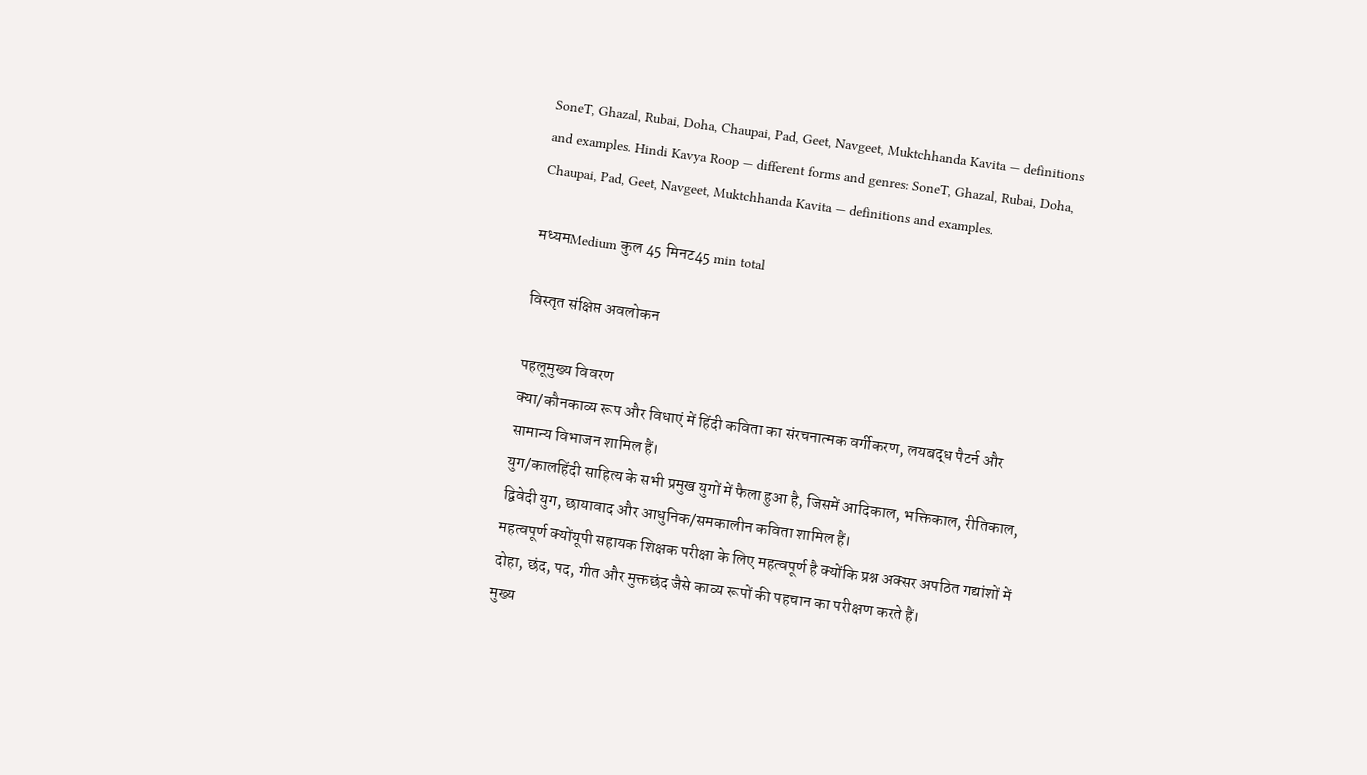SoneT, Ghazal, Rubai, Doha, Chaupai, Pad, Geet, Navgeet, Muktchhanda Kavita — definitions and examples. Hindi Kavya Roop — different forms and genres: SoneT, Ghazal, Rubai, Doha, Chaupai, Pad, Geet, Navgeet, Muktchhanda Kavita — definitions and examples.

मध्यमMedium कुल 45 मिनट45 min total

विस्तृत संक्षिप्त अवलोकन

पहलूमुख्य विवरण
क्या/कौनकाव्य रूप और विधाएं में हिंदी कविता का संरचनात्मक वर्गीकरण, लयबद्ध पैटर्न और सामान्य विभाजन शामिल हैं।
युग/कालहिंदी साहित्य के सभी प्रमुख युगों में फैला हुआ है, जिसमें आदिकाल, भक्तिकाल, रीतिकाल, द्विवेदी युग, छायावाद और आधुनिक/समकालीन कविता शामिल हैं।
महत्वपूर्ण क्योंयूपी सहायक शिक्षक परीक्षा के लिए महत्वपूर्ण है क्योंकि प्रश्न अक्सर अपठित गद्यांशों में दोहा, छंद, पद, गीत और मुक्तछंद जैसे काव्य रूपों की पहचान का परीक्षण करते हैं।
मुख्य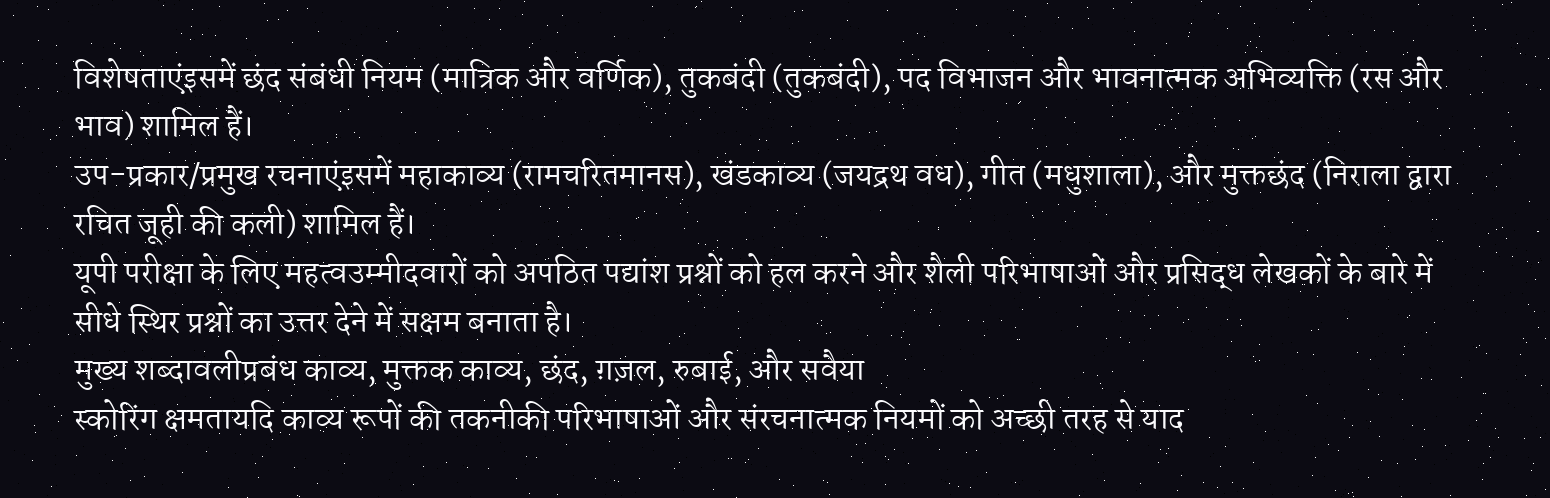विशेषताएंइसमें छंद संबंधी नियम (मात्रिक और वर्णिक), तुकबंदी (तुकबंदी), पद विभाजन और भावनात्मक अभिव्यक्ति (रस और भाव) शामिल हैं।
उप-प्रकार/प्रमुख रचनाएंइसमें महाकाव्य (रामचरितमानस), खंडकाव्य (जयद्रथ वध), गीत (मधुशाला), और मुक्तछंद (निराला द्वारा रचित जूही की कली) शामिल हैं।
यूपी परीक्षा के लिए महत्वउम्मीदवारों को अपठित पद्यांश प्रश्नों को हल करने और शैली परिभाषाओं और प्रसिद्ध लेखकों के बारे में सीधे स्थिर प्रश्नों का उत्तर देने में सक्षम बनाता है।
मुख्य शब्दावलीप्रबंध काव्य, मुक्तक काव्य, छंद, ग़ज़ल, रुबाई, और सवैया
स्कोरिंग क्षमतायदि काव्य रूपों की तकनीकी परिभाषाओं और संरचनात्मक नियमों को अच्छी तरह से याद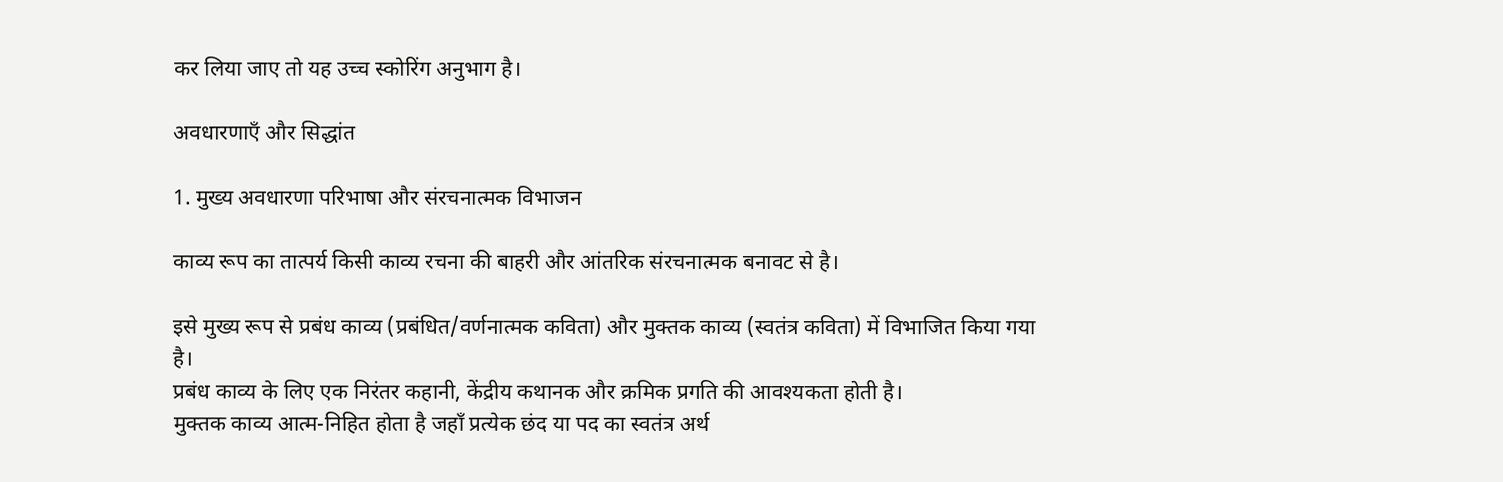कर लिया जाए तो यह उच्च स्कोरिंग अनुभाग है।

अवधारणाएँ और सिद्धांत

1. मुख्य अवधारणा परिभाषा और संरचनात्मक विभाजन

काव्य रूप का तात्पर्य किसी काव्य रचना की बाहरी और आंतरिक संरचनात्मक बनावट से है।

इसे मुख्य रूप से प्रबंध काव्य (प्रबंधित/वर्णनात्मक कविता) और मुक्तक काव्य (स्वतंत्र कविता) में विभाजित किया गया है।
प्रबंध काव्य के लिए एक निरंतर कहानी, केंद्रीय कथानक और क्रमिक प्रगति की आवश्यकता होती है।
मुक्तक काव्य आत्म-निहित होता है जहाँ प्रत्येक छंद या पद का स्वतंत्र अर्थ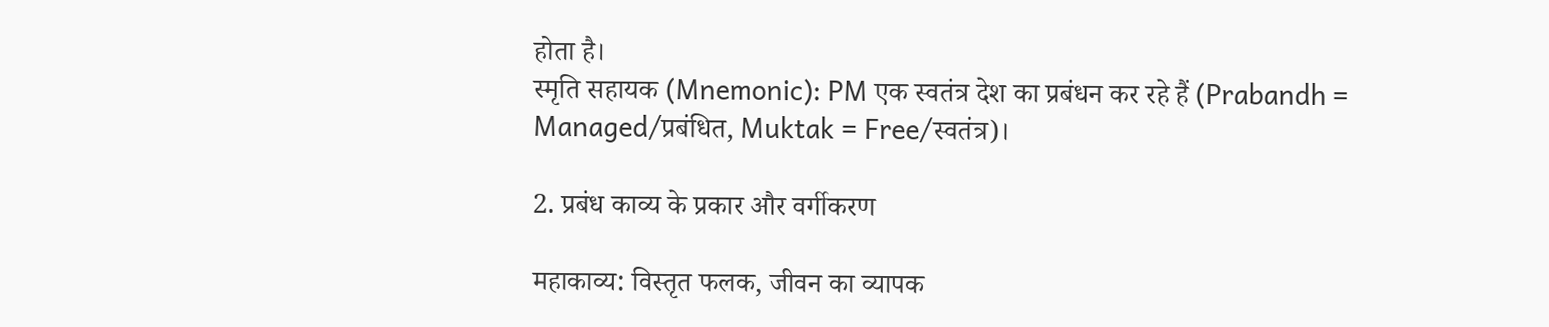होता है।
स्मृति सहायक (Mnemonic): PM एक स्वतंत्र देश का प्रबंधन कर रहे हैं (Prabandh = Managed/प्रबंधित, Muktak = Free/स्वतंत्र)।

2. प्रबंध काव्य के प्रकार और वर्गीकरण

महाकाव्य: विस्तृत फलक, जीवन का व्यापक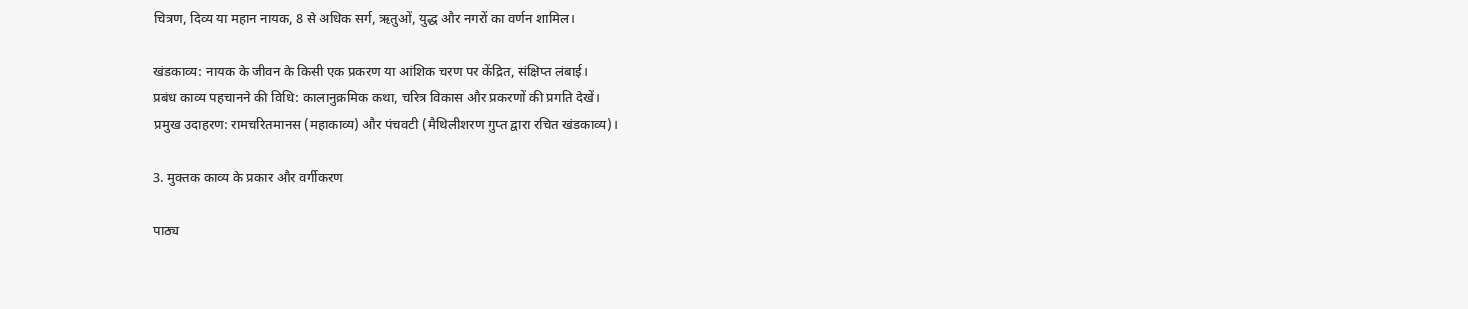चित्रण, दिव्य या महान नायक, 8 से अधिक सर्ग, ऋतुओं, युद्ध और नगरों का वर्णन शामिल।

खंडकाव्य: नायक के जीवन के किसी एक प्रकरण या आंशिक चरण पर केंद्रित, संक्षिप्त लंबाई।
प्रबंध काव्य पहचानने की विधि: कालानुक्रमिक कथा, चरित्र विकास और प्रकरणों की प्रगति देखें।
प्रमुख उदाहरण: रामचरितमानस (महाकाव्य) और पंचवटी (मैथिलीशरण गुप्त द्वारा रचित खंडकाव्य)।

3. मुक्तक काव्य के प्रकार और वर्गीकरण

पाठ्य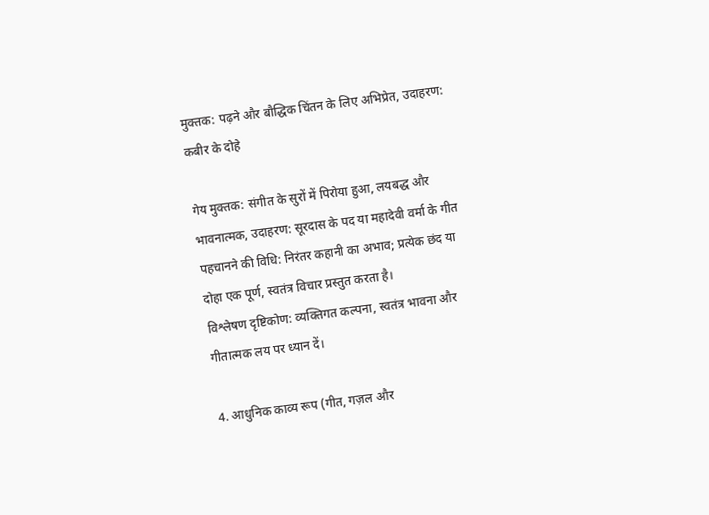मुक्तक: पढ़ने और बौद्धिक चिंतन के लिए अभिप्रेत, उदाहरण: कबीर के दोहे

गेय मुक्तक: संगीत के सुरों में पिरोया हुआ, लयबद्ध और भावनात्मक, उदाहरण: सूरदास के पद या महादेवी वर्मा के गीत
पहचानने की विधि: निरंतर कहानी का अभाव; प्रत्येक छंद या दोहा एक पूर्ण, स्वतंत्र विचार प्रस्तुत करता है।
विश्लेषण दृष्टिकोण: व्यक्तिगत कल्पना, स्वतंत्र भावना और गीतात्मक लय पर ध्यान दें।

4. आधुनिक काव्य रूप (गीत, गज़ल और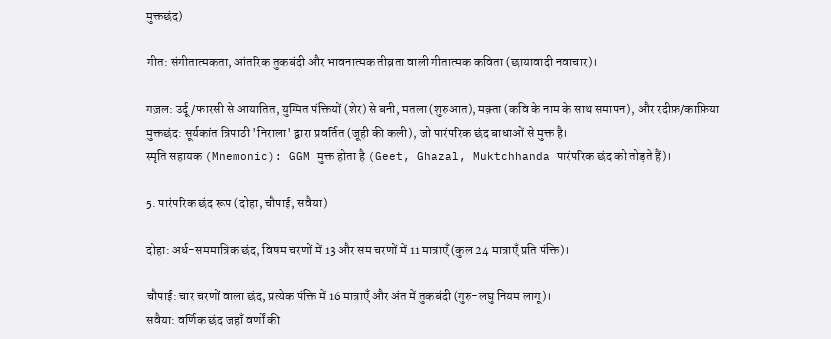मुक्तछंद)

गीत: संगीतात्मकता, आंतरिक तुकबंदी और भावनात्मक तीव्रता वाली गीतात्मक कविता (छायावादी नवाचार)।

गज़ल: उर्दू/फारसी से आयातित, युग्मित पंक्तियों (शेर) से बनी, मतला (शुरुआत), मक़्ता (कवि के नाम के साथ समापन), और रदीफ़/काफ़िया
मुक्तछंद: सूर्यकांत त्रिपाठी 'निराला' द्वारा प्रवर्तित (जूही की कली), जो पारंपरिक छंद बाधाओं से मुक्त है।
स्मृति सहायक (Mnemonic): GGM मुक्त होता है (Geet, Ghazal, Muktchhanda पारंपरिक छंद को तोड़ते हैं)।

5. पारंपरिक छंद रूप (दोहा, चौपाई, सवैया)

दोहा: अर्ध-सममात्रिक छंद, विषम चरणों में 13 और सम चरणों में 11 मात्राएँ (कुल 24 मात्राएँ प्रति पंक्ति)।

चौपाई: चार चरणों वाला छंद, प्रत्येक पंक्ति में 16 मात्राएँ और अंत में तुकबंदी (गुरु-लघु नियम लागू)।
सवैया: वर्णिक छंद जहाँ वर्णों की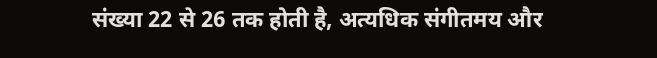संख्या 22 से 26 तक होती है, अत्यधिक संगीतमय और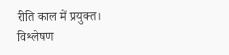रीति काल में प्रयुक्त।
विश्लेषण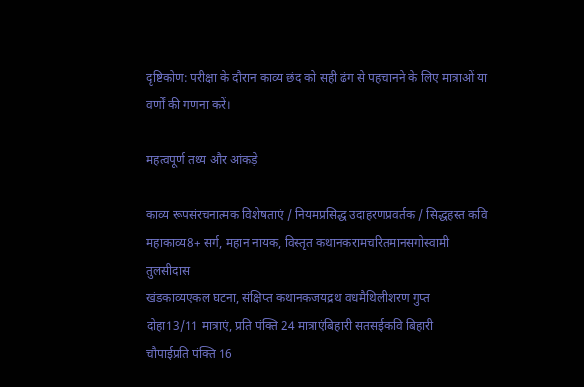दृष्टिकोण: परीक्षा के दौरान काव्य छंद को सही ढंग से पहचानने के लिए मात्राओं या वर्णों की गणना करें।

महत्वपूर्ण तथ्य और आंकड़े

काव्य रूपसंरचनात्मक विशेषताएं / नियमप्रसिद्ध उदाहरणप्रवर्तक / सिद्धहस्त कवि
महाकाव्य8+ सर्ग, महान नायक, विस्तृत कथानकरामचरितमानसगोस्वामी तुलसीदास
खंडकाव्यएकल घटना, संक्षिप्त कथानकजयद्रथ वधमैथिलीशरण गुप्त
दोहा13/11 मात्राएं, प्रति पंक्ति 24 मात्राएंबिहारी सतसईकवि बिहारी
चौपाईप्रति पंक्ति 16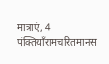मात्राएं, 4 पंक्तियाँरामचरितमानस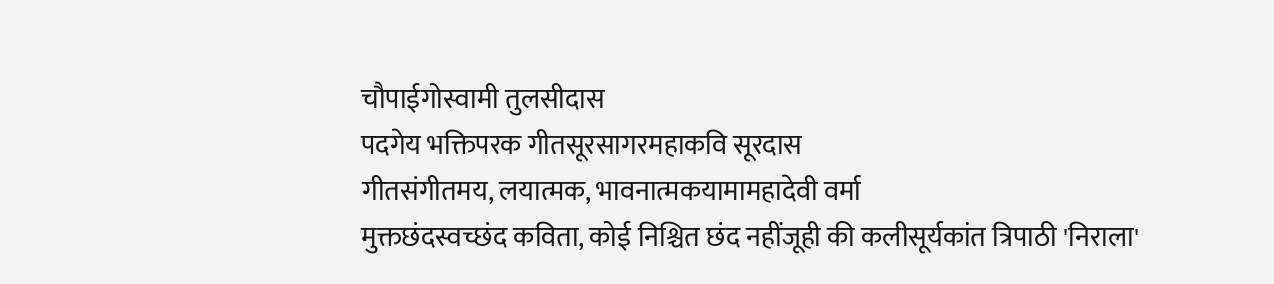चौपाईगोस्वामी तुलसीदास
पदगेय भक्तिपरक गीतसूरसागरमहाकवि सूरदास
गीतसंगीतमय, लयात्मक, भावनात्मकयामामहादेवी वर्मा
मुक्तछंदस्वच्छंद कविता, कोई निश्चित छंद नहींजूही की कलीसूर्यकांत त्रिपाठी 'निराला'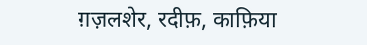ग़ज़लशेर, रदीफ़, काफ़िया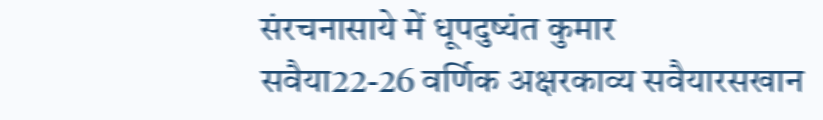संरचनासाये में धूपदुष्यंत कुमार
सवैया22-26 वर्णिक अक्षरकाव्य सवैयारसखान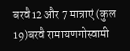बरवै12 और 7 मात्राएं (कुल 19)बरवै रामायणगोस्वामी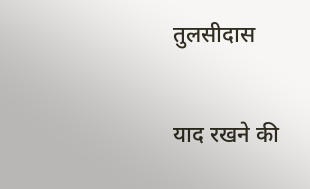तुलसीदास

याद रखने की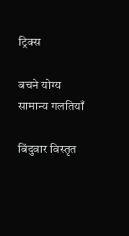ट्रिक्स

बचने योग्य सामान्य गलतियाँ

बिंदुवार विस्तृत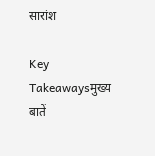सारांश

Key Takeawaysमुख्य बातें